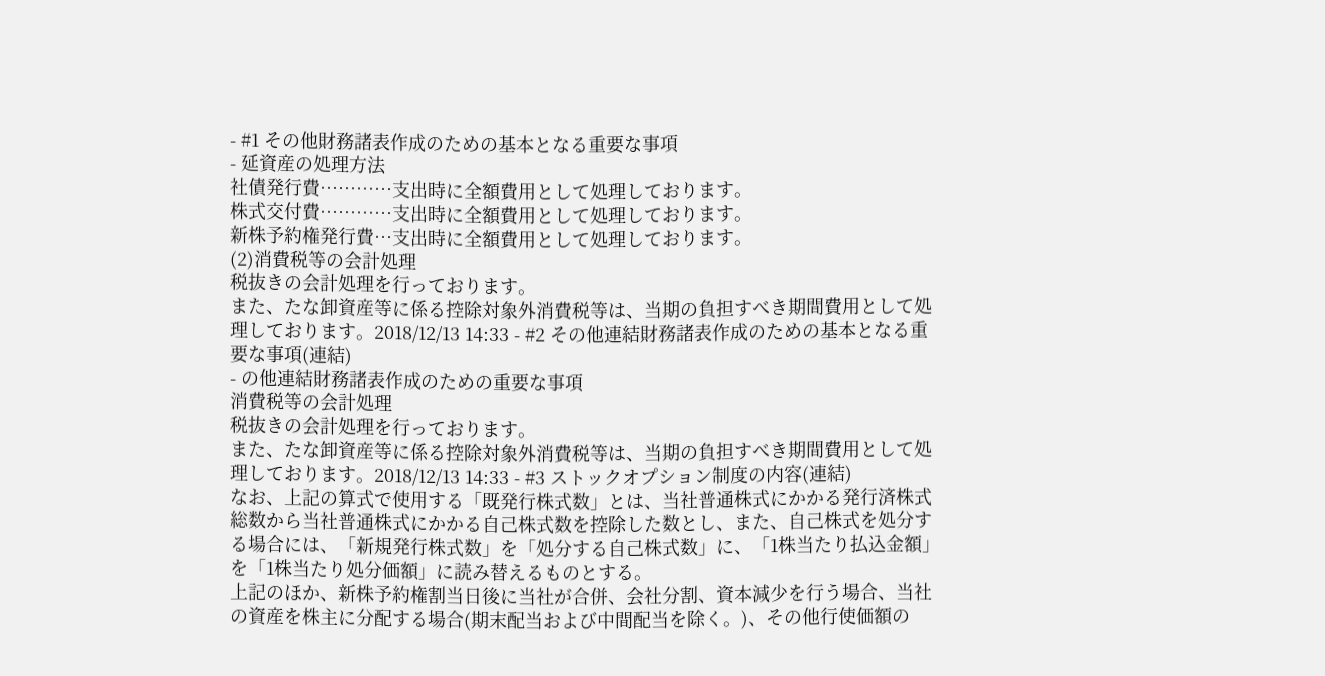- #1 その他財務諸表作成のための基本となる重要な事項
- 延資産の処理方法
社債発行費…………支出時に全額費用として処理しております。
株式交付費…………支出時に全額費用として処理しております。
新株予約権発行費…支出時に全額費用として処理しております。
(2)消費税等の会計処理
税抜きの会計処理を行っております。
また、たな卸資産等に係る控除対象外消費税等は、当期の負担すべき期間費用として処理しております。2018/12/13 14:33 - #2 その他連結財務諸表作成のための基本となる重要な事項(連結)
- の他連結財務諸表作成のための重要な事項
消費税等の会計処理
税抜きの会計処理を行っております。
また、たな卸資産等に係る控除対象外消費税等は、当期の負担すべき期間費用として処理しております。2018/12/13 14:33 - #3 ストックオプション制度の内容(連結)
なお、上記の算式で使用する「既発行株式数」とは、当社普通株式にかかる発行済株式総数から当社普通株式にかかる自己株式数を控除した数とし、また、自己株式を処分する場合には、「新規発行株式数」を「処分する自己株式数」に、「1株当たり払込金額」を「1株当たり処分価額」に読み替えるものとする。
上記のほか、新株予約権割当日後に当社が合併、会社分割、資本減少を行う場合、当社の資産を株主に分配する場合(期末配当および中間配当を除く。)、その他行使価額の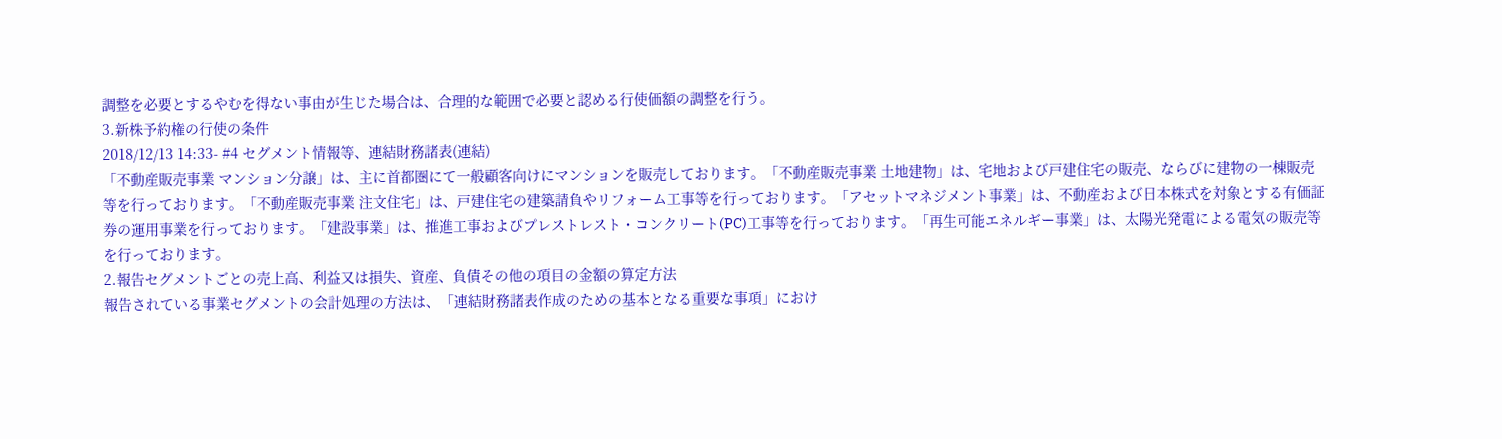調整を必要とするやむを得ない事由が生じた場合は、合理的な範囲で必要と認める行使価額の調整を行う。
3.新株予約権の行使の条件
2018/12/13 14:33- #4 セグメント情報等、連結財務諸表(連結)
「不動産販売事業 マンション分譲」は、主に首都圏にて一般顧客向けにマンションを販売しております。「不動産販売事業 土地建物」は、宅地および戸建住宅の販売、ならびに建物の一棟販売等を行っております。「不動産販売事業 注文住宅」は、戸建住宅の建築請負やリフォーム工事等を行っております。「アセットマネジメント事業」は、不動産および日本株式を対象とする有価証券の運用事業を行っております。「建設事業」は、推進工事およびプレストレスト・コンクリート(PC)工事等を行っております。「再生可能エネルギー事業」は、太陽光発電による電気の販売等を行っております。
2.報告セグメントごとの売上高、利益又は損失、資産、負債その他の項目の金額の算定方法
報告されている事業セグメントの会計処理の方法は、「連結財務諸表作成のための基本となる重要な事項」におけ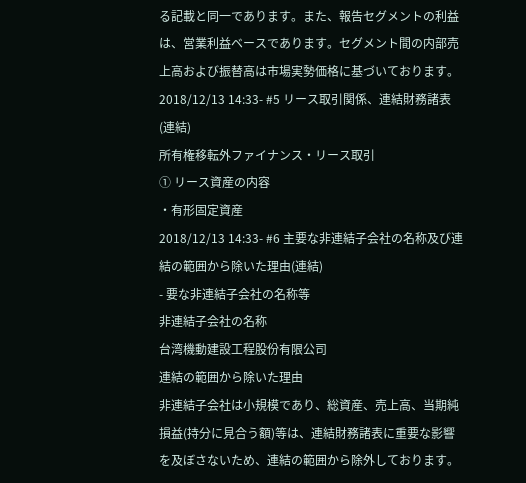る記載と同一であります。また、報告セグメントの利益は、営業利益ベースであります。セグメント間の内部売上高および振替高は市場実勢価格に基づいております。
2018/12/13 14:33- #5 リース取引関係、連結財務諸表(連結)
所有権移転外ファイナンス・リース取引
① リース資産の内容
・有形固定資産
2018/12/13 14:33- #6 主要な非連結子会社の名称及び連結の範囲から除いた理由(連結)
- 要な非連結子会社の名称等
非連結子会社の名称
台湾機動建設工程股份有限公司
連結の範囲から除いた理由
非連結子会社は小規模であり、総資産、売上高、当期純損益(持分に見合う額)等は、連結財務諸表に重要な影響を及ぼさないため、連結の範囲から除外しております。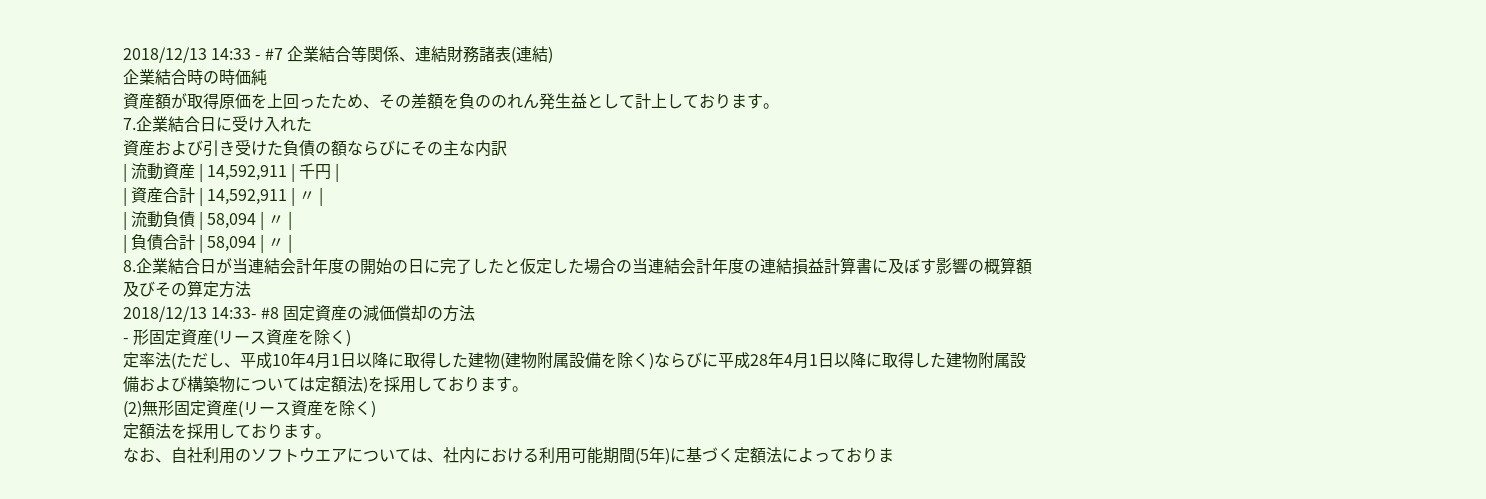2018/12/13 14:33 - #7 企業結合等関係、連結財務諸表(連結)
企業結合時の時価純
資産額が取得原価を上回ったため、その差額を負ののれん発生益として計上しております。
7.企業結合日に受け入れた
資産および引き受けた負債の額ならびにその主な内訳
| 流動資産 | 14,592,911 | 千円 |
| 資産合計 | 14,592,911 | 〃 |
| 流動負債 | 58,094 | 〃 |
| 負債合計 | 58,094 | 〃 |
8.企業結合日が当連結会計年度の開始の日に完了したと仮定した場合の当連結会計年度の連結損益計算書に及ぼす影響の概算額及びその算定方法
2018/12/13 14:33- #8 固定資産の減価償却の方法
- 形固定資産(リース資産を除く)
定率法(ただし、平成10年4月1日以降に取得した建物(建物附属設備を除く)ならびに平成28年4月1日以降に取得した建物附属設備および構築物については定額法)を採用しております。
(2)無形固定資産(リース資産を除く)
定額法を採用しております。
なお、自社利用のソフトウエアについては、社内における利用可能期間(5年)に基づく定額法によっておりま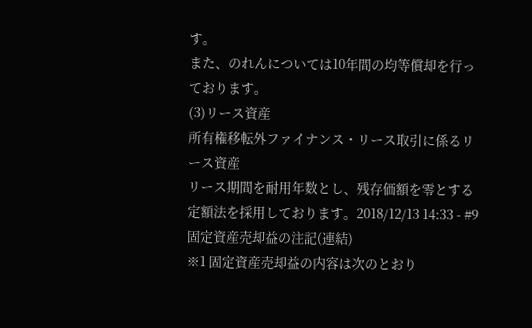す。
また、のれんについては10年間の均等償却を行っております。
(3)リース資産
所有権移転外ファイナンス・リース取引に係るリース資産
リース期間を耐用年数とし、残存価額を零とする定額法を採用しております。2018/12/13 14:33 - #9 固定資産売却益の注記(連結)
※1 固定資産売却益の内容は次のとおり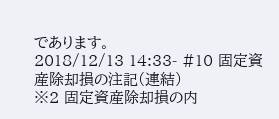であります。
2018/12/13 14:33- #10 固定資産除却損の注記(連結)
※2 固定資産除却損の内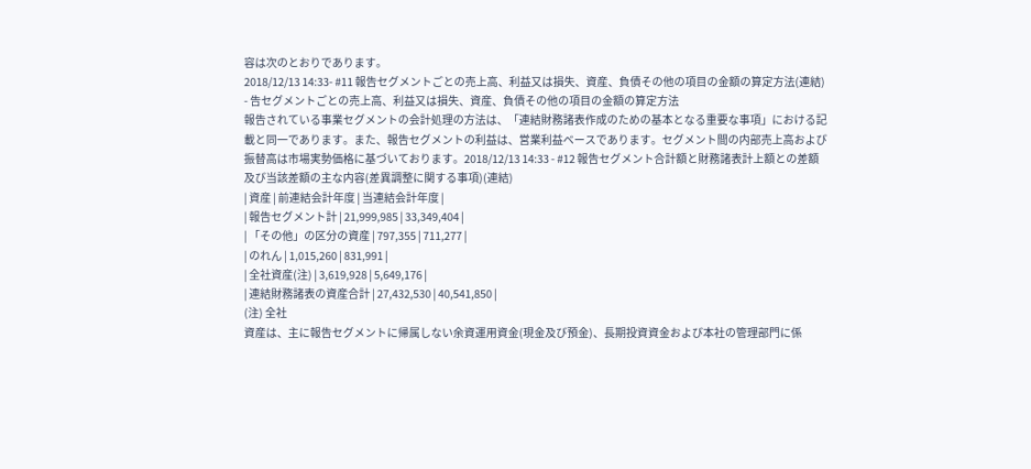容は次のとおりであります。
2018/12/13 14:33- #11 報告セグメントごとの売上高、利益又は損失、資産、負債その他の項目の金額の算定方法(連結)
- 告セグメントごとの売上高、利益又は損失、資産、負債その他の項目の金額の算定方法
報告されている事業セグメントの会計処理の方法は、「連結財務諸表作成のための基本となる重要な事項」における記載と同一であります。また、報告セグメントの利益は、営業利益ベースであります。セグメント間の内部売上高および振替高は市場実勢価格に基づいております。2018/12/13 14:33 - #12 報告セグメント合計額と財務諸表計上額との差額及び当該差額の主な内容(差異調整に関する事項)(連結)
| 資産 | 前連結会計年度 | 当連結会計年度 |
| 報告セグメント計 | 21,999,985 | 33,349,404 |
| 「その他」の区分の資産 | 797,355 | 711,277 |
| のれん | 1,015,260 | 831,991 |
| 全社資産(注) | 3,619,928 | 5,649,176 |
| 連結財務諸表の資産合計 | 27,432,530 | 40,541,850 |
(注) 全社
資産は、主に報告セグメントに帰属しない余資運用資金(現金及び預金)、長期投資資金および本社の管理部門に係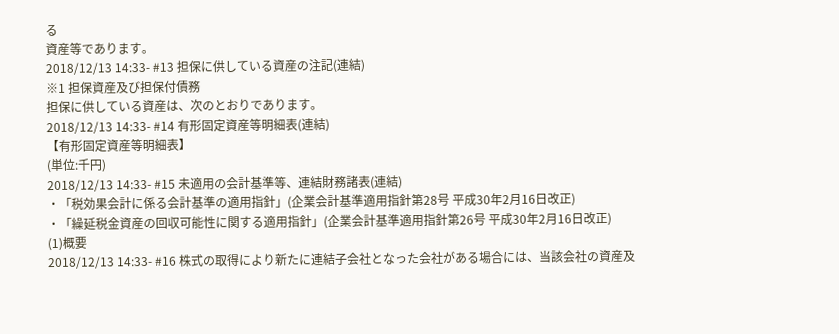る
資産等であります。
2018/12/13 14:33- #13 担保に供している資産の注記(連結)
※1 担保資産及び担保付債務
担保に供している資産は、次のとおりであります。
2018/12/13 14:33- #14 有形固定資産等明細表(連結)
【有形固定資産等明細表】
(単位:千円)
2018/12/13 14:33- #15 未適用の会計基準等、連結財務諸表(連結)
・「税効果会計に係る会計基準の適用指針」(企業会計基準適用指針第28号 平成30年2月16日改正)
・「繰延税金資産の回収可能性に関する適用指針」(企業会計基準適用指針第26号 平成30年2月16日改正)
(1)概要
2018/12/13 14:33- #16 株式の取得により新たに連結子会社となった会社がある場合には、当該会社の資産及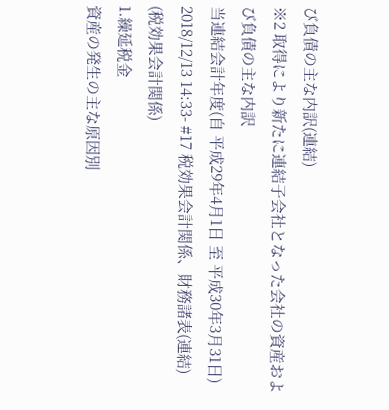び負債の主な内訳(連結)
※2 取得により新たに連結子会社となった会社の資産および負債の主な内訳
当連結会計年度(自 平成29年4月1日 至 平成30年3月31日)
2018/12/13 14:33- #17 税効果会計関係、財務諸表(連結)
(税効果会計関係)
1.繰延税金
資産の発生の主な原因別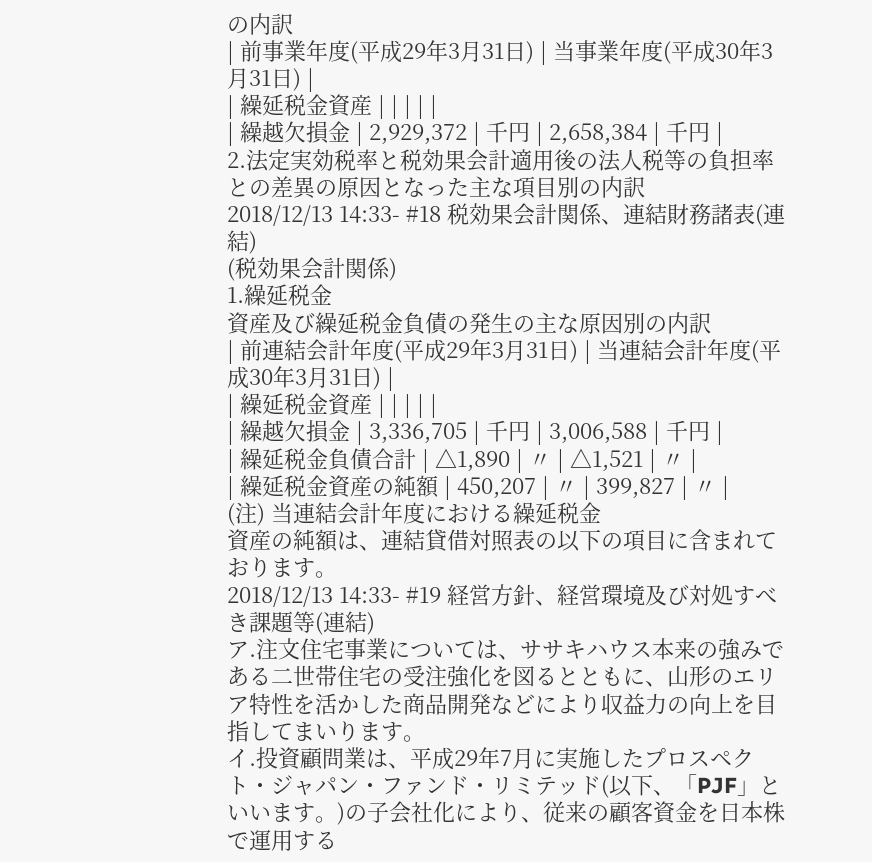の内訳
| 前事業年度(平成29年3月31日) | 当事業年度(平成30年3月31日) |
| 繰延税金資産 | | | | |
| 繰越欠損金 | 2,929,372 | 千円 | 2,658,384 | 千円 |
2.法定実効税率と税効果会計適用後の法人税等の負担率との差異の原因となった主な項目別の内訳
2018/12/13 14:33- #18 税効果会計関係、連結財務諸表(連結)
(税効果会計関係)
1.繰延税金
資産及び繰延税金負債の発生の主な原因別の内訳
| 前連結会計年度(平成29年3月31日) | 当連結会計年度(平成30年3月31日) |
| 繰延税金資産 | | | | |
| 繰越欠損金 | 3,336,705 | 千円 | 3,006,588 | 千円 |
| 繰延税金負債合計 | △1,890 | 〃 | △1,521 | 〃 |
| 繰延税金資産の純額 | 450,207 | 〃 | 399,827 | 〃 |
(注) 当連結会計年度における繰延税金
資産の純額は、連結貸借対照表の以下の項目に含まれております。
2018/12/13 14:33- #19 経営方針、経営環境及び対処すべき課題等(連結)
ア.注文住宅事業については、ササキハウス本来の強みである二世帯住宅の受注強化を図るとともに、山形のエリア特性を活かした商品開発などにより収益力の向上を目指してまいります。
イ.投資顧問業は、平成29年7月に実施したプロスペクト・ジャパン・ファンド・リミテッド(以下、「PJF」といいます。)の子会社化により、従来の顧客資金を日本株で運用する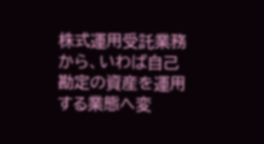株式運用受託業務から、いわば自己勘定の資産を運用する業態へ変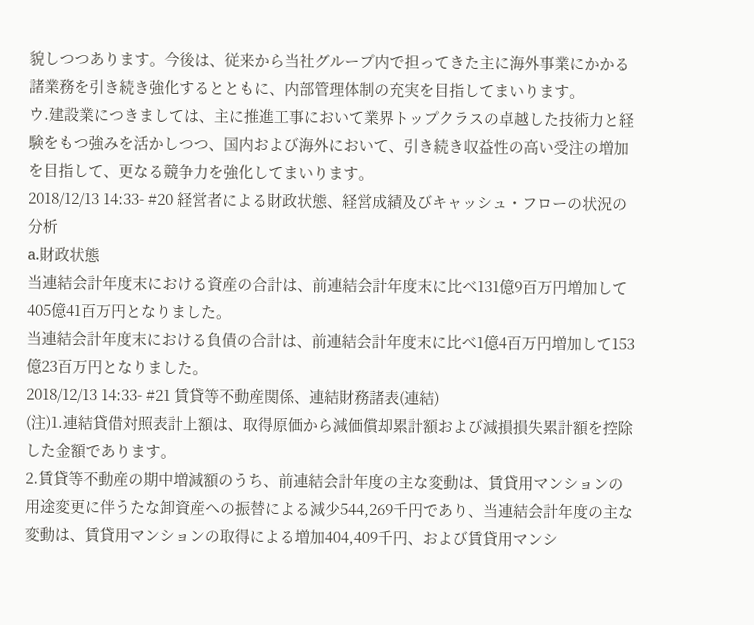貌しつつあります。今後は、従来から当社グループ内で担ってきた主に海外事業にかかる諸業務を引き続き強化するとともに、内部管理体制の充実を目指してまいります。
ウ.建設業につきましては、主に推進工事において業界トップクラスの卓越した技術力と経験をもつ強みを活かしつつ、国内および海外において、引き続き収益性の高い受注の増加を目指して、更なる競争力を強化してまいります。
2018/12/13 14:33- #20 経営者による財政状態、経営成績及びキャッシュ・フローの状況の分析
a.財政状態
当連結会計年度末における資産の合計は、前連結会計年度末に比べ131億9百万円増加して405億41百万円となりました。
当連結会計年度末における負債の合計は、前連結会計年度末に比べ1億4百万円増加して153億23百万円となりました。
2018/12/13 14:33- #21 賃貸等不動産関係、連結財務諸表(連結)
(注)1.連結貸借対照表計上額は、取得原価から減価償却累計額および減損損失累計額を控除した金額であります。
2.賃貸等不動産の期中増減額のうち、前連結会計年度の主な変動は、賃貸用マンションの用途変更に伴うたな卸資産への振替による減少544,269千円であり、当連結会計年度の主な変動は、賃貸用マンションの取得による増加404,409千円、および賃貸用マンシ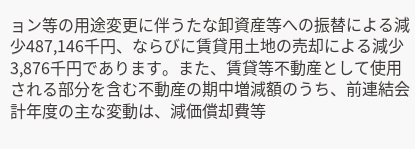ョン等の用途変更に伴うたな卸資産等への振替による減少487,146千円、ならびに賃貸用土地の売却による減少3,876千円であります。また、賃貸等不動産として使用される部分を含む不動産の期中増減額のうち、前連結会計年度の主な変動は、減価償却費等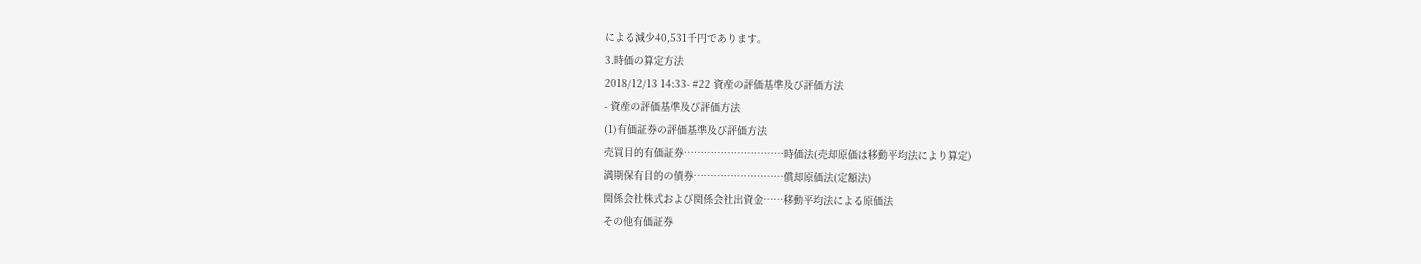による減少40,531千円であります。
3.時価の算定方法
2018/12/13 14:33- #22 資産の評価基準及び評価方法
- 資産の評価基準及び評価方法
(1)有価証券の評価基準及び評価方法
売買目的有価証券…………………………時価法(売却原価は移動平均法により算定)
満期保有目的の債券………………………償却原価法(定額法)
関係会社株式および関係会社出資金……移動平均法による原価法
その他有価証券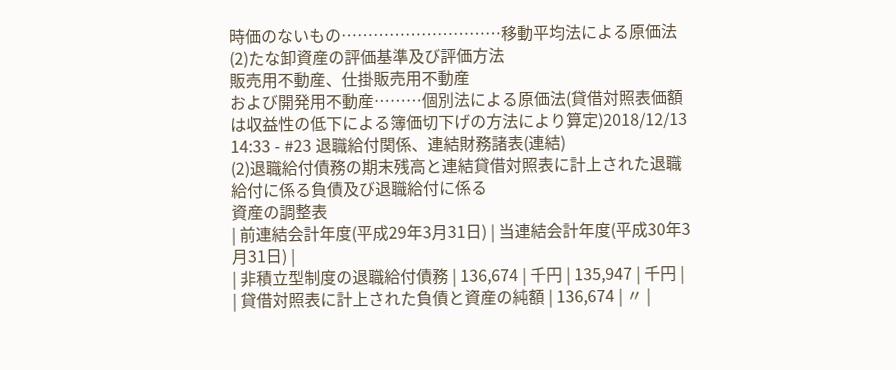時価のないもの…………………………移動平均法による原価法
(2)たな卸資産の評価基準及び評価方法
販売用不動産、仕掛販売用不動産
および開発用不動産………個別法による原価法(貸借対照表価額は収益性の低下による簿価切下げの方法により算定)2018/12/13 14:33 - #23 退職給付関係、連結財務諸表(連結)
(2)退職給付債務の期末残高と連結貸借対照表に計上された退職給付に係る負債及び退職給付に係る
資産の調整表
| 前連結会計年度(平成29年3月31日) | 当連結会計年度(平成30年3月31日) |
| 非積立型制度の退職給付債務 | 136,674 | 千円 | 135,947 | 千円 |
| 貸借対照表に計上された負債と資産の純額 | 136,674 | 〃 |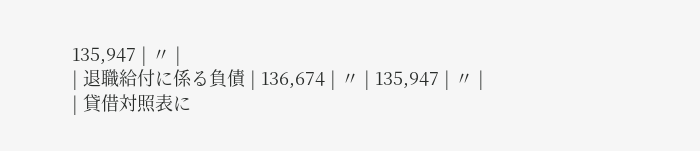135,947 | 〃 |
| 退職給付に係る負債 | 136,674 | 〃 | 135,947 | 〃 |
| 貸借対照表に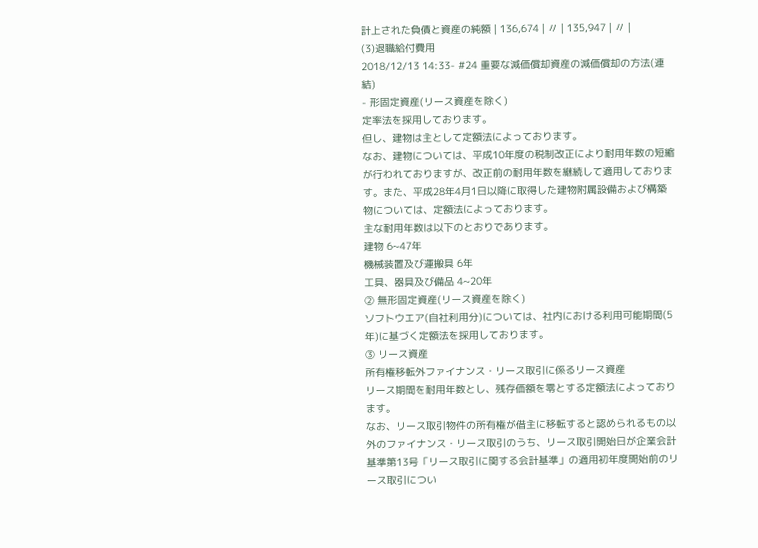計上された負債と資産の純額 | 136,674 | 〃 | 135,947 | 〃 |
(3)退職給付費用
2018/12/13 14:33- #24 重要な減価償却資産の減価償却の方法(連結)
- 形固定資産(リース資産を除く)
定率法を採用しております。
但し、建物は主として定額法によっております。
なお、建物については、平成10年度の税制改正により耐用年数の短縮が行われておりますが、改正前の耐用年数を継続して適用しております。また、平成28年4月1日以降に取得した建物附属設備および構築物については、定額法によっております。
主な耐用年数は以下のとおりであります。
建物 6~47年
機械装置及び運搬具 6年
工具、器具及び備品 4~20年
② 無形固定資産(リース資産を除く)
ソフトウエア(自社利用分)については、社内における利用可能期間(5年)に基づく定額法を採用しております。
③ リース資産
所有権移転外ファイナンス・リース取引に係るリース資産
リース期間を耐用年数とし、残存価額を零とする定額法によっております。
なお、リース取引物件の所有権が借主に移転すると認められるもの以外のファイナンス・リース取引のうち、リース取引開始日が企業会計基準第13号「リース取引に関する会計基準」の適用初年度開始前のリース取引につい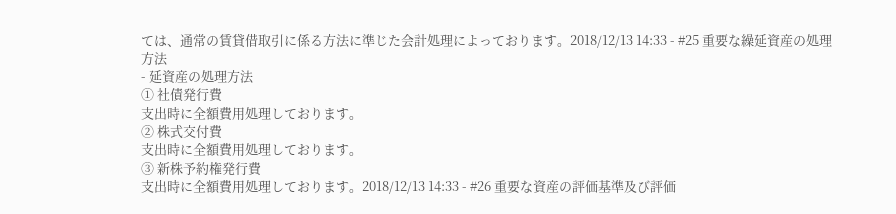ては、通常の賃貸借取引に係る方法に準じた会計処理によっております。2018/12/13 14:33 - #25 重要な繰延資産の処理方法
- 延資産の処理方法
① 社債発行費
支出時に全額費用処理しております。
② 株式交付費
支出時に全額費用処理しております。
③ 新株予約権発行費
支出時に全額費用処理しております。2018/12/13 14:33 - #26 重要な資産の評価基準及び評価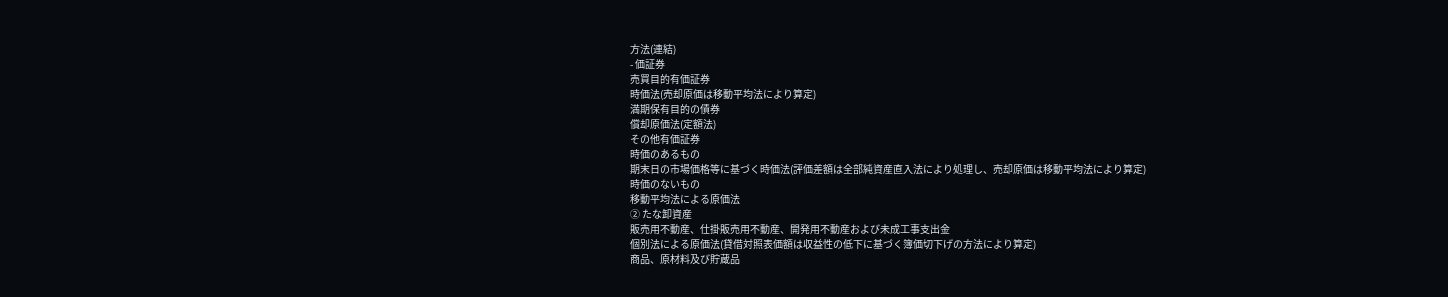方法(連結)
- 価証券
売買目的有価証券
時価法(売却原価は移動平均法により算定)
満期保有目的の債券
償却原価法(定額法)
その他有価証券
時価のあるもの
期末日の市場価格等に基づく時価法(評価差額は全部純資産直入法により処理し、売却原価は移動平均法により算定)
時価のないもの
移動平均法による原価法
② たな卸資産
販売用不動産、仕掛販売用不動産、開発用不動産および未成工事支出金
個別法による原価法(貸借対照表価額は収益性の低下に基づく簿価切下げの方法により算定)
商品、原材料及び貯蔵品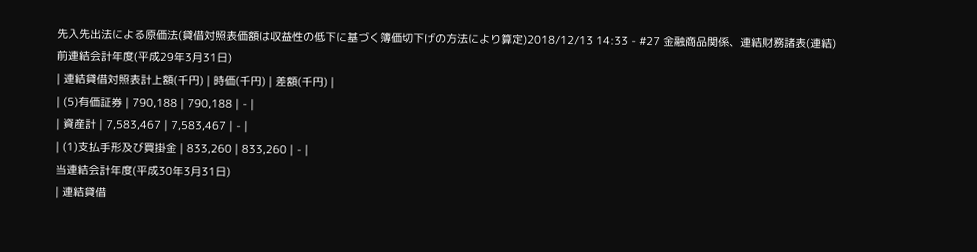先入先出法による原価法(貸借対照表価額は収益性の低下に基づく簿価切下げの方法により算定)2018/12/13 14:33 - #27 金融商品関係、連結財務諸表(連結)
前連結会計年度(平成29年3月31日)
| 連結貸借対照表計上額(千円) | 時価(千円) | 差額(千円) |
| (5)有価証券 | 790,188 | 790,188 | - |
| 資産計 | 7,583,467 | 7,583,467 | - |
| (1)支払手形及び買掛金 | 833,260 | 833,260 | - |
当連結会計年度(平成30年3月31日)
| 連結貸借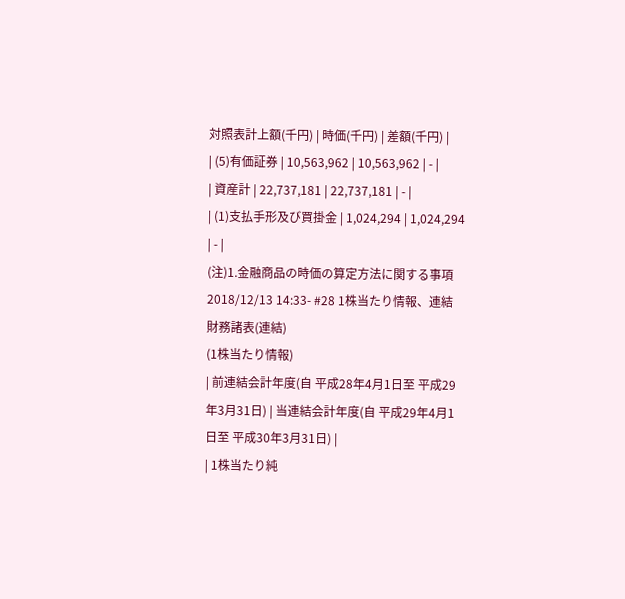対照表計上額(千円) | 時価(千円) | 差額(千円) |
| (5)有価証券 | 10,563,962 | 10,563,962 | - |
| 資産計 | 22,737,181 | 22,737,181 | - |
| (1)支払手形及び買掛金 | 1,024,294 | 1,024,294 | - |
(注)1.金融商品の時価の算定方法に関する事項
2018/12/13 14:33- #28 1株当たり情報、連結財務諸表(連結)
(1株当たり情報)
| 前連結会計年度(自 平成28年4月1日至 平成29年3月31日) | 当連結会計年度(自 平成29年4月1日至 平成30年3月31日) |
| 1株当たり純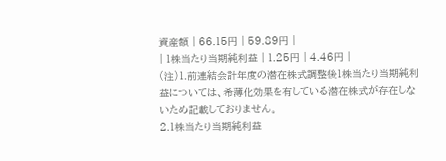資産額 | 66.15円 | 59.89円 |
| 1株当たり当期純利益 | 1.25円 | 4.46円 |
(注)1.前連結会計年度の潜在株式調整後1株当たり当期純利益については、希薄化効果を有している潜在株式が存在しないため記載しておりません。
2.1株当たり当期純利益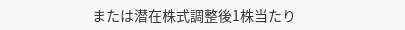または潜在株式調整後1株当たり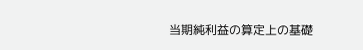当期純利益の算定上の基礎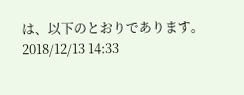は、以下のとおりであります。
2018/12/13 14:33